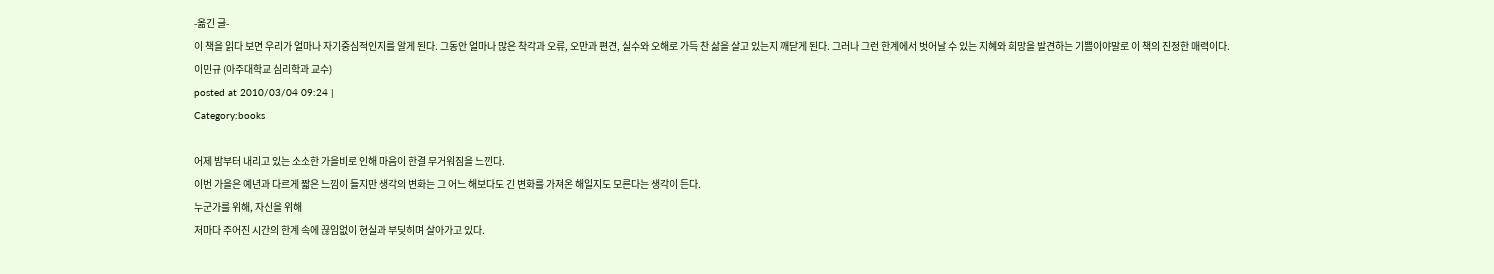-옮긴 글-
이 책을 읽다 보면 우리가 얼마나 자기중심적인지를 알게 된다. 그동안 얼마나 많은 착각과 오류, 오만과 편견, 실수와 오해로 가득 찬 삶을 살고 있는지 깨닫게 된다. 그러나 그런 한계에서 벗어날 수 있는 지혜와 희망을 발견하는 기쁨이야말로 이 책의 진정한 매력이다.
이민규 (아주대학교 심리학과 교수)
posted at 2010/03/04 09:24 |
Category:books

어제 밤부터 내리고 있는 소소한 가을비로 인해 마음이 한결 무거워짐을 느낀다.
이번 가을은 예년과 다르게 짧은 느낌이 들지만 생각의 변화는 그 어느 해보다도 긴 변화를 가져온 해일지도 모른다는 생각이 든다.
누군가를 위해, 자신을 위해
저마다 주어진 시간의 한계 속에 끊임없이 현실과 부딪히며 살아가고 있다.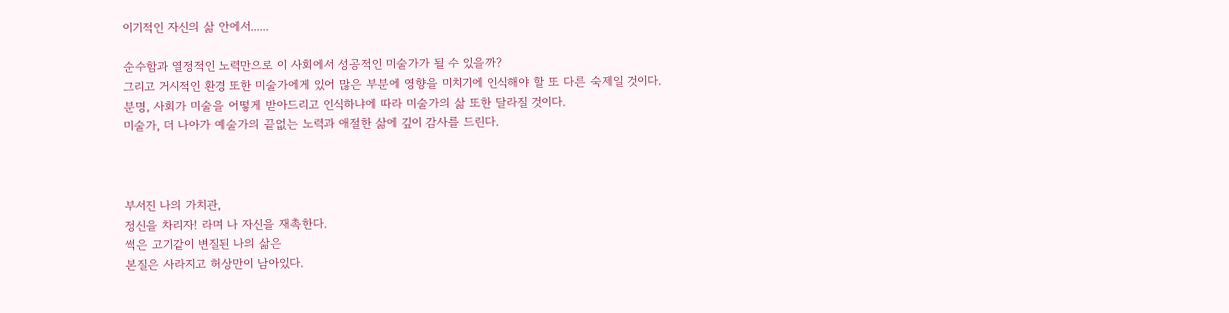이기적인 자신의 삶 안에서......

순수함과 열정적인 노력만으로 이 사회에서 성공적인 미술가가 될 수 있을까?
그리고 거시적인 환경 또한 미술가에게 있어 많은 부분에 영향을 미치기에 인식해야 할 또 다른 숙제일 것이다.
분명, 사회가 미술을 어떻게 받아드리고 인식하냐에 따라 미술가의 삶 또한 달라질 것이다.
미술가, 더 나아가 예술가의 끝없는 노력과 애절한 삶에 깊이 감사를 드린다.



부서진 나의 가치관,
정신을 차리자! 라며 나 자신을 재촉한다.
썩은 고기같이 변질된 나의 삶은
본질은 사라지고 허상만이 남아있다.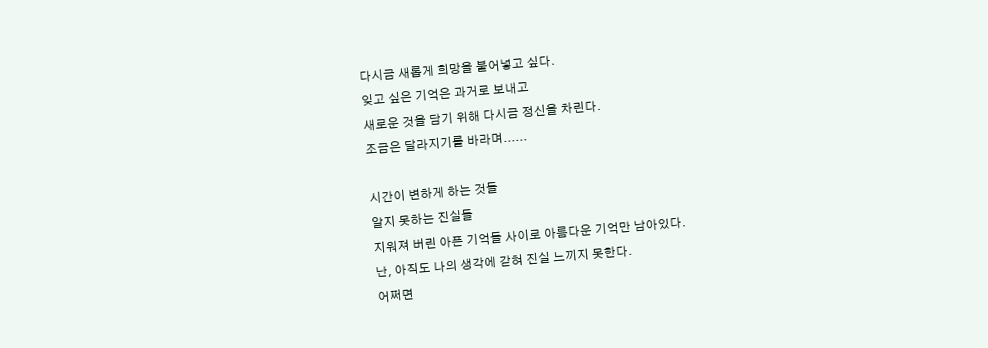다시금 새롭게 희망을 불어넣고 싶다.
잊고 싶은 기억은 과거로 보내고
새로운 것을 담기 위해 다시금 정신을 차린다.
조금은 달라지기를 바라며......

시간이 변하게 하는 것들
알지 못하는 진실들
지워져 버린 아픈 기억들 사이로 아름다운 기억만 남아있다.
난, 아직도 나의 생각에 갇혀 진실 느끼지 못한다.
어쩌면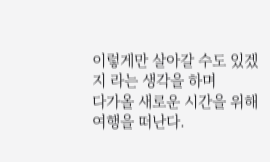이렇게만 살아갈 수도 있겠지 라는 생각을 하며
다가올 새로운 시간을 위해 여행을 떠난다.